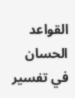القواعد الحسان في تفسير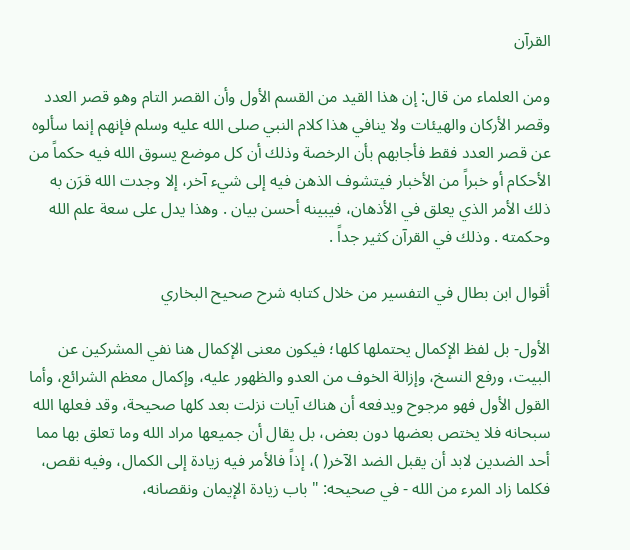القرآن

ومن العلماء من قال: إن هذا القيد من القسم الأول وأن القصر التام وهو قصر العدد وقصر الأركان والهيئات ولا ينافي هذا كلام النبي صلى الله عليه وسلم فإنهم إنما سألوه عن قصر العدد فقط فأجابهم بأن الرخصة وذلك أن كل موضع يسوق الله فيه حكماً من الأحكام أو خبراً من الأخبار فيتشوف الذهن فيه إلى شيء آخر، إلا وجدت الله قرَن به ذلك الأمر الذي يعلق في الأذهان، فيبينه أحسن بيان . وهذا يدل على سعة علم الله وحكمته . وذلك في القرآن كثير جداً .

أقوال ابن بطال في التفسير من خلال كتابه شرح صحيح البخاري

الأول- بل لفظ الإكمال يحتملها كلها؛ فيكون معنى الإكمال هنا نفي المشركين عن البيت، ورفع النسخ، وإزالة الخوف من العدو والظهور عليه، وإكمال معظم الشرائع، وأما القول الأول فهو مرجوح ويدفعه أن هناك آيات نزلت بعد كلها صحيحة، وقد فعلها الله سبحانه فلا يختص بعضها دون بعض، بل يقال أن جميعها مراد الله وما تعلق بها مما أحد الضدين لابد أن يقبل الضد الآخر( )، إذاً فالأمر فيه زيادة إلى الكمال، وفيه نقص، فكلما زاد المرء من الله - في صحيحه: "باب زيادة الإيمان ونقصانه،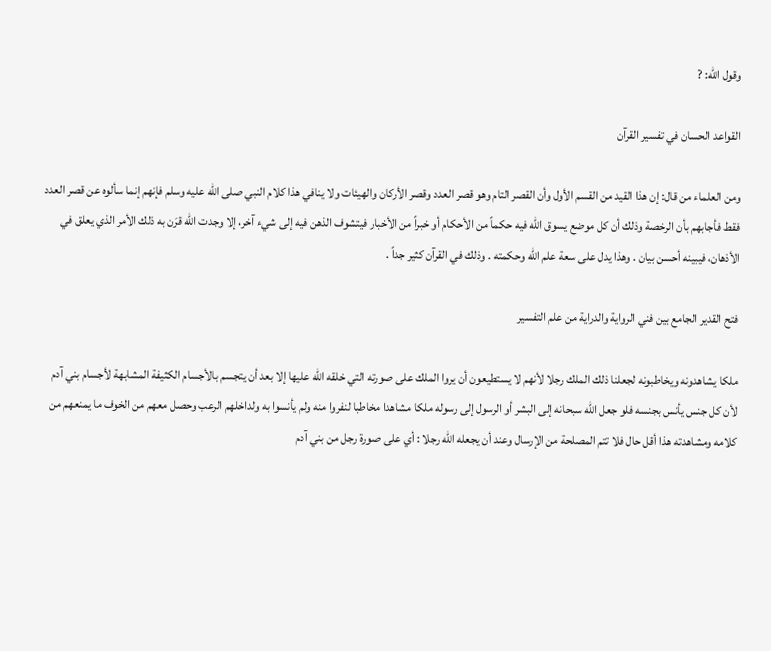وقول الله: ?

القواعد الحسان في تفسير القرآن

ومن العلماء من قال: إن هذا القيد من القسم الأول وأن القصر التام وهو قصر العدد وقصر الأركان والهيئات ولا ينافي هذا كلام النبي صلى الله عليه وسلم فإنهم إنما سألوه عن قصر العدد فقط فأجابهم بأن الرخصة وذلك أن كل موضع يسوق الله فيه حكماً من الأحكام أو خبراً من الأخبار فيتشوف الذهن فيه إلى شيء آخر، إلا وجدت الله قرَن به ذلك الأمر الذي يعلق في الأذهان، فيبينه أحسن بيان . وهذا يدل على سعة علم الله وحكمته . وذلك في القرآن كثير جداً .

فتح القدير الجامع بين فني الرواية والدراية من علم التفسير

ملكا يشاهدونه ويخاطبونه لجعلنا ذلك الملك رجلا لأنهم لا يستطيعون أن يروا الملك على صورته التي خلقه الله عليها إلا بعد أن يتجسم بالأجسام الكثيفة المشابهة لأجسام بني آدم لأن كل جنس يأنس بجنسه فلو جعل الله سبحانه إلى البشر أو الرسول إلى رسوله ملكا مشاهدا مخاطبا لنفروا منه ولم يأنسوا به ولداخلهم الرعب وحصل معهم من الخوف ما يمنعهم من كلامه ومشاهدته هذا أقل حال فلا تتم المصلحة من الإرسال وعند أن يجعله الله رجلا : أي على صورة رجل من بني آدم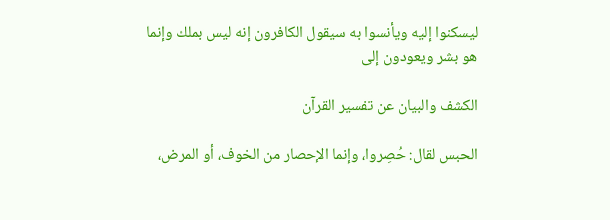ليسكنوا إليه ويأنسوا به سيقول الكافرون إنه ليس بملك وإنما هو بشر ويعودون إلى

الكشف والبيان عن تفسير القرآن

الحبس لقال: حُصِروا، وإنما الإحصار من الخوف، أو المرض،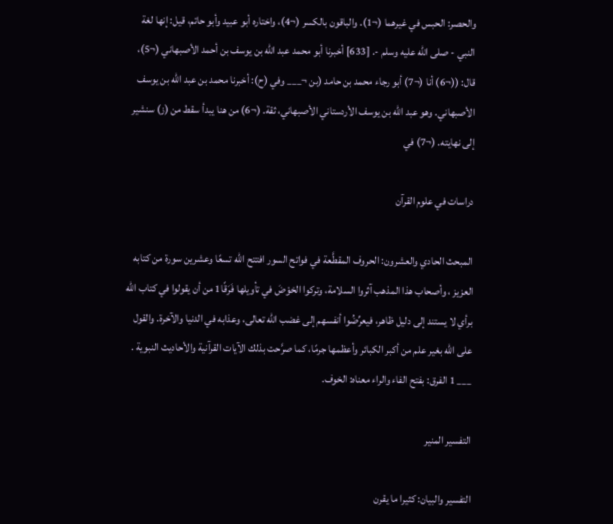والحصر: الحبس في غيرهما (¬1). والباقون بالكسر (¬4)، واختاره أبو عبيد وأبو حاتم، قيل: إنها لغة النبي - صلى الله عليه وسلم -. [633] أخبرنا أبو محمد عبد الله بن يوسف بن أحمد الأصبهاني (¬5)، قال: ((¬6) أنا (¬7) أبو رجاء محمد بن حامد (بن ¬___ وفي (ح): أخبرنا محمد بن عبد الله بن يوسف الأصبهاني. وهو عبد الله بن يوسف الأردستاني الأصبهاني، ثقة. (¬6) من هنا يبدأ سقط من (ز) سنشير إلى نهايته. (¬7) في

دراسات في علوم القرآن

المبحث الحادي والعشرون: الحروف المقطَّعة في فواتح السور افتتح الله تسعًا وعشرين سورة من كتابه العزيز ، وأصحاب هذا المذهب آثروا السلامة، وتركوا الخوْضَ في تأويلها فَرَقًا1 من أن يقولوا في كتاب الله برأي لا يستند إلى دليل ظاهر، فيعرِّضُوا أنفسهم إلى غضب الله تعالى، وعذابه في الدنيا والآخرة. والقول على الله بغير علم من أكبر الكبائر وأعظمها جرمًا، كما صرَّحت بذلك الآيات القرآنية والأحاديث النبوية . ___ 1 الفرق: بفتح الفاء والراء معناه: الخوف.

التفسير المنير

التفسير والبيان: كثيرا ما يقرن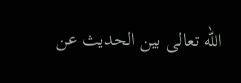الله تعالى بين الحديث عن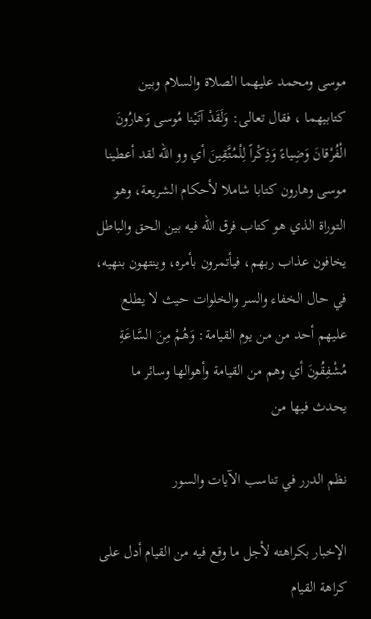موسى ومحمد عليهما الصلاة والسلام وبين كتابيهما ، فقال تعالى: وَلَقَدْ آتَيْنا مُوسى وَهارُونَ الْفُرْقانَ وَضِياءً وَذِكْراً لِلْمُتَّقِينَ أي وو الله لقد أعطينا موسى وهارون كتابا شاملا لأحكام الشريعة، وهو التوراة الذي هو كتاب فرق الله فيه بين الحق والباطل يخافون عذاب ربهم، فيأتمرون بأمره، وينتهون بنهيه، في حال الخفاء والسر والخلوات حيث لا يطلع عليهم أحد من من يوم القيامة: وَهُمْ مِنَ السَّاعَةِ مُشْفِقُونَ أي وهم من القيامة وأهوالها وسائر ما يحدث فيها من

نظم الدرر في تناسب الآيات والسور

الإخبار بكراهته لأجل ما وقع فيه من القيام أدل على كراهة القيام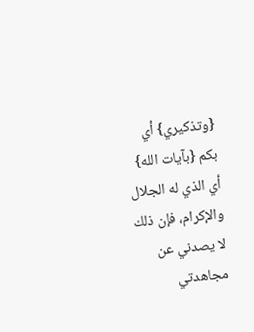{وتذكيري} أي بكم {بآيات الله} أي الذي له الجلال والإكرام، فإن ذلك لا يصدني عن مجاهدتي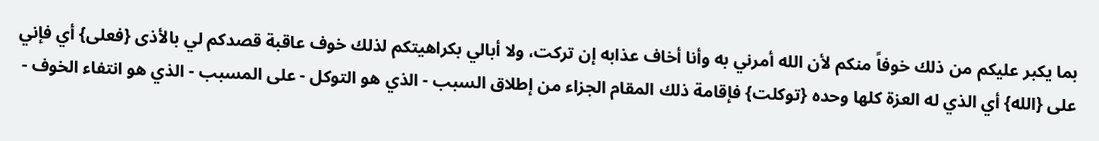بما يكبر عليكم من ذلك خوفاً منكم لأن الله أمرني به وأنا أخاف عذابه إن تركت، ولا أبالي بكراهيتكم لذلك خوف عاقبة قصدكم لي بالأذى {فعلى} أي فإني على {الله} أي الذي له العزة كلها وحده {توكلت} فإقامة ذلك المقام الجزاء من إطلاق السبب - الذي هو التوكل - على المسبب - الذي هو انتفاء الخوف -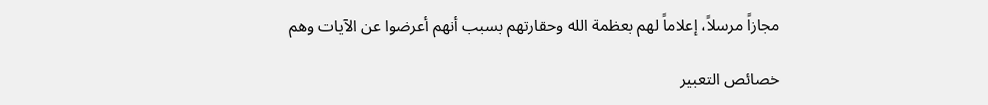مجازاً مرسلاً، إعلاماً لهم بعظمة الله وحقارتهم بسبب أنهم أعرضوا عن الآيات وهم

خصائص التعبير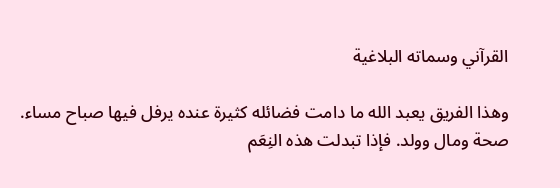القرآني وسماته البلاغية

وهذا الفريق يعبد الله ما دامت فضائله كثيرة عنده يرفل فيها صباح مساء. صحة ومال وولد. فإذا تبدلت هذه النِعَم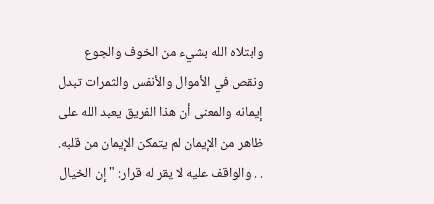وابتلاه الله بشيء من الخوف والجوع ونقص في الأموال والأنفس والثمرات تبدل إيمانه والمعنى أن هذا الفريق يعبد الله على ظاهر من الإيمان لم يتمكن الإيمان من قلبه. . . والواقف عليه لا يقر له قرار: " إن الخيال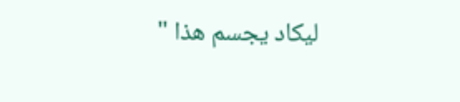ليكاد يجسم هذا "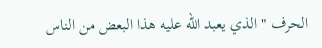الحرف " الذي يعبد الله عليه هذا البعض من الناس